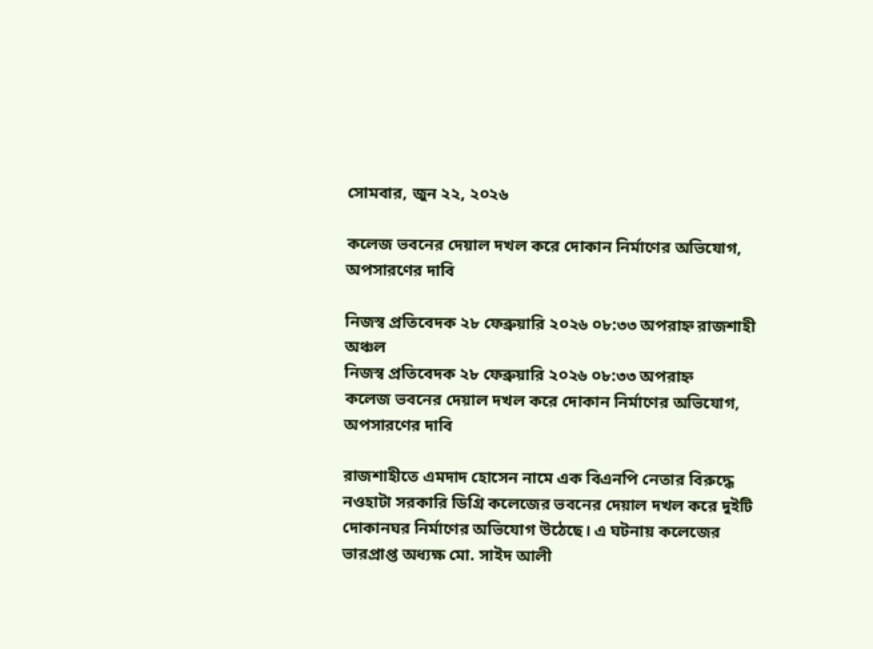সোমবার, জুন ২২, ২০২৬

কলেজ ভবনের দেয়াল দখল করে দোকান নির্মাণের অভিযোগ, অপসারণের দাবি

নিজস্ব প্রতিবেদক ২৮ ফেব্রুয়ারি ২০২৬ ০৮:৩৩ অপরাহ্ন রাজশাহী অঞ্চল
নিজস্ব প্রতিবেদক ২৮ ফেব্রুয়ারি ২০২৬ ০৮:৩৩ অপরাহ্ন
কলেজ ভবনের দেয়াল দখল করে দোকান নির্মাণের অভিযোগ, অপসারণের দাবি

রাজশাহীতে এমদাদ হোসেন নামে এক বিএনপি নেতার বিরুদ্ধে নওহাটা সরকারি ডিগ্রি কলেজের ভবনের দেয়াল দখল করে দুইটি দোকানঘর নির্মাণের অভিযোগ উঠেছে। এ ঘটনায় কলেজের ভারপ্রাপ্ত অধ্যক্ষ মো. সাইদ আলী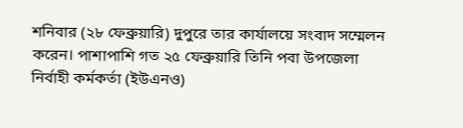শনিবার (২৮ ফেব্রুয়ারি) দুপুরে তার কার্যালয়ে সংবাদ সম্মেলন করেন। পাশাপাশি গত ২৫ ফেব্রুয়ারি তিনি পবা উপজেলা নির্বাহী কর্মকর্তা (ইউএনও)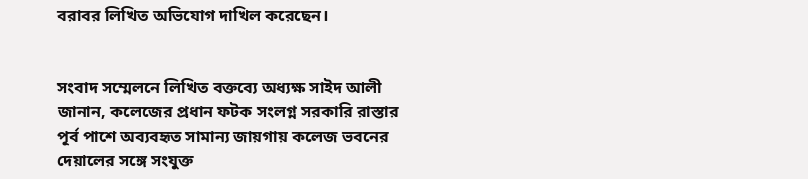বরাবর লিখিত অভিযোগ দাখিল করেছেন।


সংবাদ সম্মেলনে লিখিত বক্তব্যে অধ্যক্ষ সাইদ আলী জানান, কলেজের প্রধান ফটক সংলগ্ন সরকারি রাস্তার পূর্ব পাশে অব্যবহৃত সামান্য জায়গায় কলেজ ভবনের দেয়ালের সঙ্গে সংযুক্ত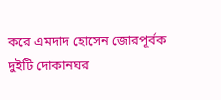করে এমদাদ হোসেন জোরপূর্বক দুইটি দোকানঘর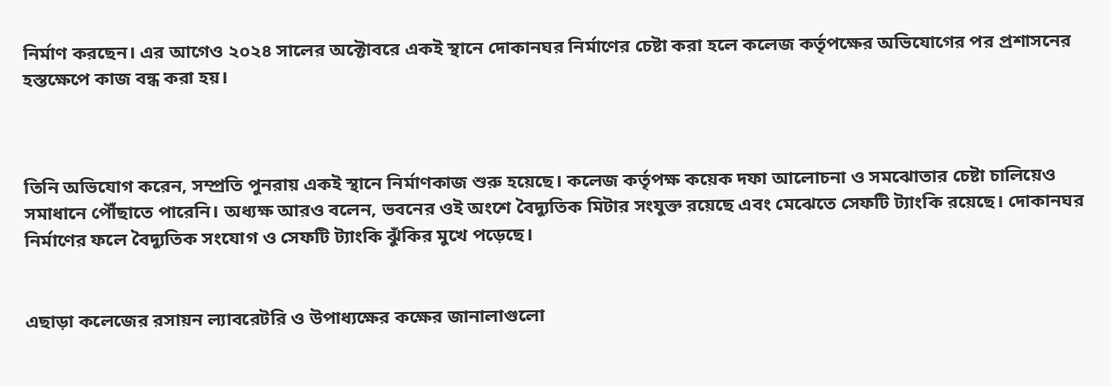নির্মাণ করছেন। এর আগেও ২০২৪ সালের অক্টোবরে একই স্থানে দোকানঘর নির্মাণের চেষ্টা করা হলে কলেজ কর্তৃপক্ষের অভিযোগের পর প্রশাসনের হস্তক্ষেপে কাজ বন্ধ করা হয়।



তিনি অভিযোগ করেন, সম্প্রতি পুনরায় একই স্থানে নির্মাণকাজ শুরু হয়েছে। কলেজ কর্তৃপক্ষ কয়েক দফা আলোচনা ও সমঝোতার চেষ্টা চালিয়েও সমাধানে পৌঁছাতে পারেনি। অধ্যক্ষ আরও বলেন, ভবনের ওই অংশে বৈদ্যুতিক মিটার সংযুক্ত রয়েছে এবং মেঝেতে সেফটি ট্যাংকি রয়েছে। দোকানঘর নির্মাণের ফলে বৈদ্যুতিক সংযোগ ও সেফটি ট্যাংকি ঝুঁকির মুখে পড়েছে।


এছাড়া কলেজের রসায়ন ল্যাবরেটরি ও উপাধ্যক্ষের কক্ষের জানালাগুলো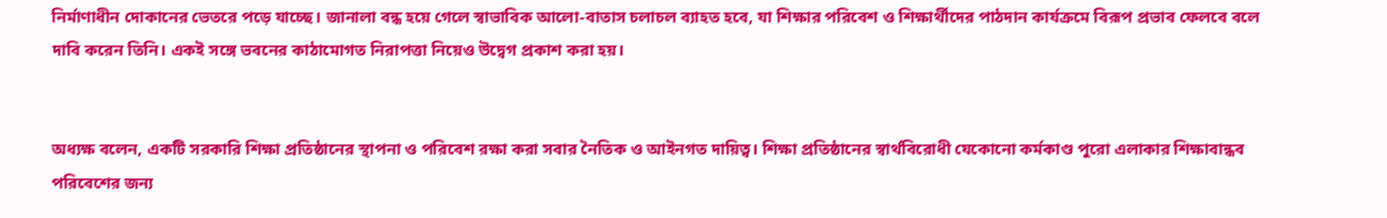নির্মাণাধীন দোকানের ভেতরে পড়ে যাচ্ছে। জানালা বন্ধ হয়ে গেলে স্বাভাবিক আলো-বাতাস চলাচল ব্যাহত হবে, যা শিক্ষার পরিবেশ ও শিক্ষার্থীদের পাঠদান কার্যক্রমে বিরূপ প্রভাব ফেলবে বলে দাবি করেন তিনি। একই সঙ্গে ভবনের কাঠামোগত নিরাপত্তা নিয়েও উদ্বেগ প্রকাশ করা হয়।


অধ্যক্ষ বলেন, একটি সরকারি শিক্ষা প্রতিষ্ঠানের স্থাপনা ও পরিবেশ রক্ষা করা সবার নৈতিক ও আইনগত দায়িত্ব। শিক্ষা প্রতিষ্ঠানের স্বার্থবিরোধী যেকোনো কর্মকাণ্ড পুরো এলাকার শিক্ষাবান্ধব পরিবেশের জন্য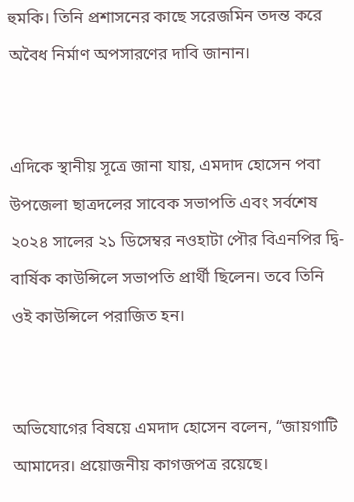হুমকি। তিনি প্রশাসনের কাছে সরেজমিন তদন্ত করে অবৈধ নির্মাণ অপসারণের দাবি জানান।


এদিকে স্থানীয় সূত্রে জানা যায়, এমদাদ হোসেন পবা উপজেলা ছাত্রদলের সাবেক সভাপতি এবং সর্বশেষ ২০২৪ সালের ২১ ডিসেম্বর নওহাটা পৌর বিএনপির দ্বি-বার্ষিক কাউন্সিলে সভাপতি প্রার্থী ছিলেন। তবে তিনি ওই কাউন্সিলে পরাজিত হন।


অভিযোগের বিষয়ে এমদাদ হোসেন বলেন, “জায়গাটি আমাদের। প্রয়োজনীয় কাগজপত্র রয়েছে।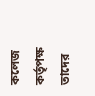কলেজ কর্তৃপক্ষ তাদের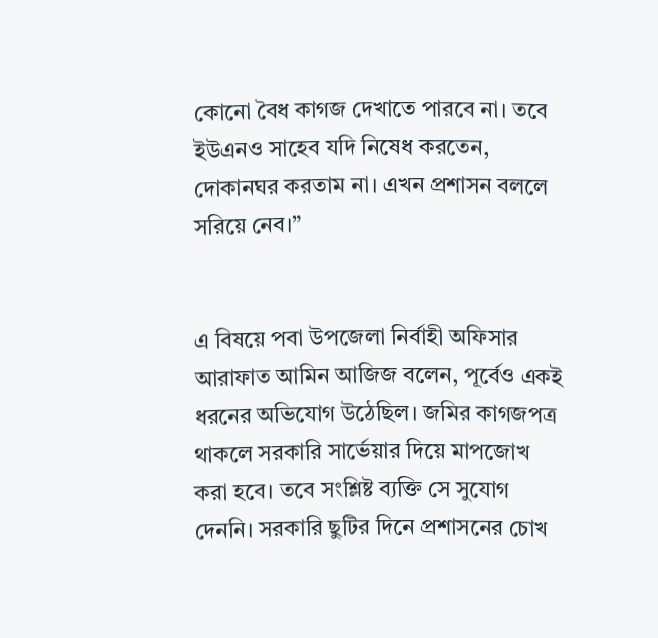কোনো বৈধ কাগজ দেখাতে পারবে না। তবে ইউএনও সাহেব যদি নিষেধ করতেন, দোকানঘর করতাম না। এখন প্রশাসন বললে সরিয়ে নেব।”


এ বিষয়ে পবা উপজেলা নির্বাহী অফিসার আরাফাত আমিন আজিজ বলেন, পূর্বেও একই ধরনের অভিযোগ উঠেছিল। জমির কাগজপত্র থাকলে সরকারি সার্ভেয়ার দিয়ে মাপজোখ করা হবে। তবে সংশ্লিষ্ট ব্যক্তি সে সুযোগ দেননি। সরকারি ছুটির দিনে প্রশাসনের চোখ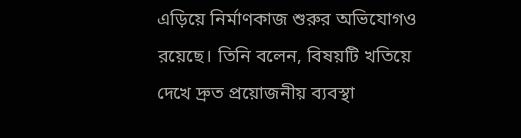এড়িয়ে নির্মাণকাজ শুরুর অভিযোগও রয়েছে। তিনি বলেন, বিষয়টি খতিয়ে দেখে দ্রুত প্রয়োজনীয় ব্যবস্থা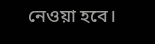নেওয়া হবে।